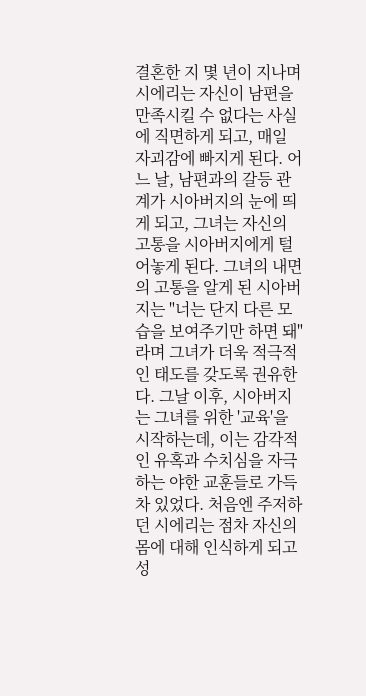결혼한 지 몇 년이 지나며 시에리는 자신이 남편을 만족시킬 수 없다는 사실에 직면하게 되고, 매일 자괴감에 빠지게 된다. 어느 날, 남편과의 갈등 관계가 시아버지의 눈에 띄게 되고, 그녀는 자신의 고통을 시아버지에게 털어놓게 된다. 그녀의 내면의 고통을 알게 된 시아버지는 "너는 단지 다른 모습을 보여주기만 하면 돼"라며 그녀가 더욱 적극적인 태도를 갖도록 권유한다. 그날 이후, 시아버지는 그녀를 위한 '교육'을 시작하는데, 이는 감각적인 유혹과 수치심을 자극하는 야한 교훈들로 가득 차 있었다. 처음엔 주저하던 시에리는 점차 자신의 몸에 대해 인식하게 되고 성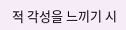적 각성을 느끼기 시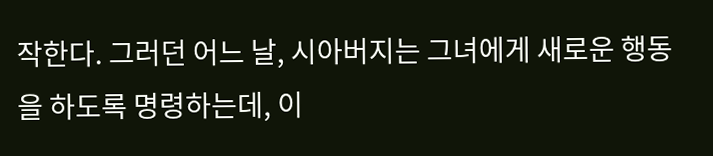작한다. 그러던 어느 날, 시아버지는 그녀에게 새로운 행동을 하도록 명령하는데, 이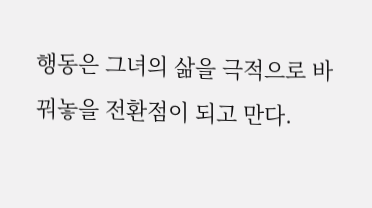행동은 그녀의 삶을 극적으로 바꿔놓을 전환점이 되고 만다.